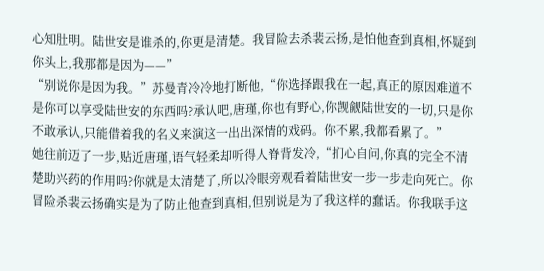心知肚明。陆世安是谁杀的,你更是清楚。我冒险去杀裴云扬,是怕他查到真相,怀疑到你头上,我那都是因为——”
“别说你是因为我。”苏曼青冷冷地打断他,“你选择跟我在一起,真正的原因难道不是你可以享受陆世安的东西吗?承认吧,唐瑾,你也有野心,你觊觎陆世安的一切,只是你不敢承认,只能借着我的名义来演这一出出深情的戏码。你不累,我都看累了。”
她往前迈了一步,贴近唐瑾,语气轻柔却听得人脊背发冷,“扪心自问,你真的完全不清楚助兴药的作用吗?你就是太清楚了,所以冷眼旁观看着陆世安一步一步走向死亡。你冒险杀裴云扬确实是为了防止他查到真相,但别说是为了我这样的蠢话。你我联手这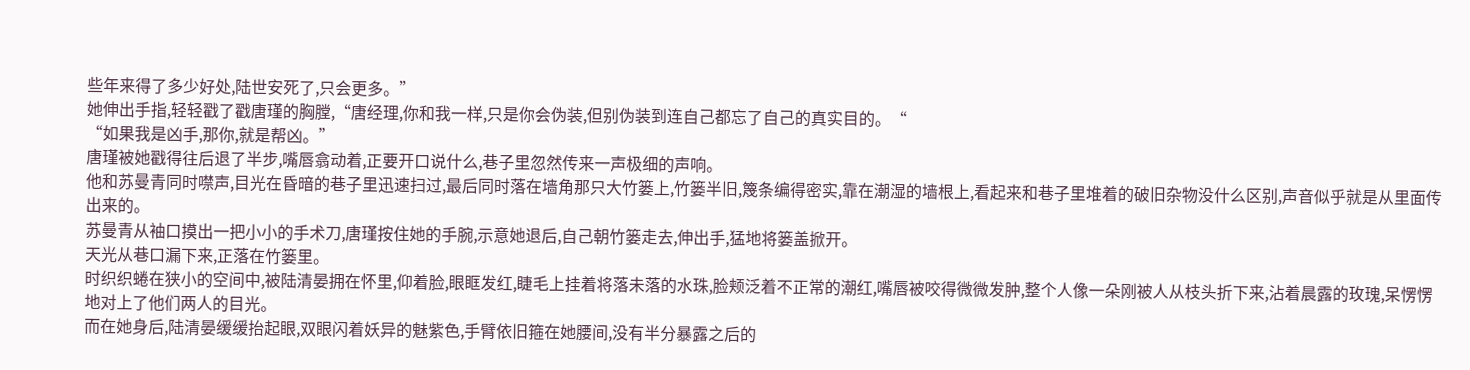些年来得了多少好处,陆世安死了,只会更多。”
她伸出手指,轻轻戳了戳唐瑾的胸膛,“唐经理,你和我一样,只是你会伪装,但别伪装到连自己都忘了自己的真实目的。“
“如果我是凶手,那你,就是帮凶。”
唐瑾被她戳得往后退了半步,嘴唇翕动着,正要开口说什么,巷子里忽然传来一声极细的声响。
他和苏曼青同时噤声,目光在昏暗的巷子里迅速扫过,最后同时落在墙角那只大竹篓上,竹篓半旧,篾条编得密实,靠在潮湿的墙根上,看起来和巷子里堆着的破旧杂物没什么区别,声音似乎就是从里面传出来的。
苏曼青从袖口摸出一把小小的手术刀,唐瑾按住她的手腕,示意她退后,自己朝竹篓走去,伸出手,猛地将篓盖掀开。
天光从巷口漏下来,正落在竹篓里。
时织织蜷在狭小的空间中,被陆清晏拥在怀里,仰着脸,眼眶发红,睫毛上挂着将落未落的水珠,脸颊泛着不正常的潮红,嘴唇被咬得微微发肿,整个人像一朵刚被人从枝头折下来,沾着晨露的玫瑰,呆愣愣地对上了他们两人的目光。
而在她身后,陆清晏缓缓抬起眼,双眼闪着妖异的魅紫色,手臂依旧箍在她腰间,没有半分暴露之后的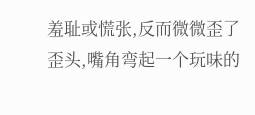羞耻或慌张,反而微微歪了歪头,嘴角弯起一个玩味的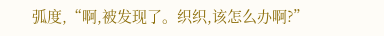弧度,“啊,被发现了。织织,该怎么办啊?”